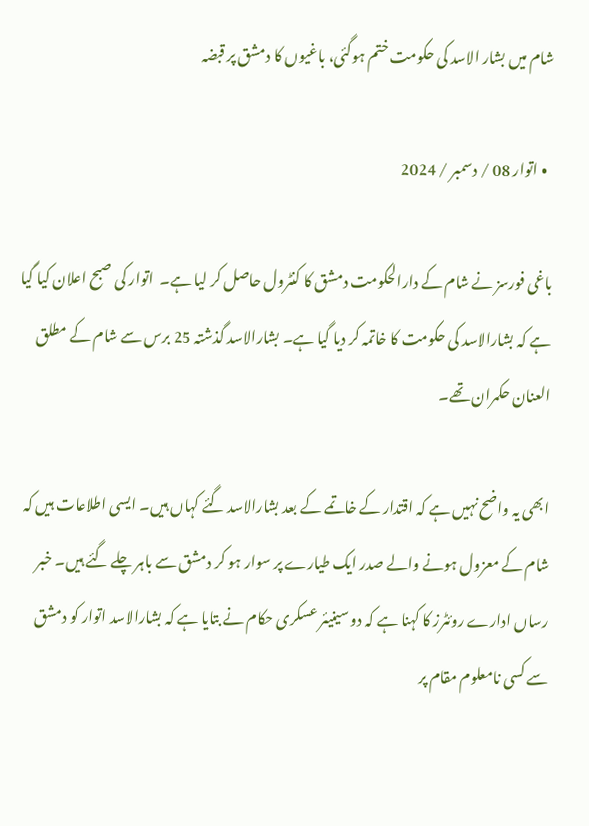شام میں بشار الاسد کی حکومت ختم ہوگئی، باغیوں کا دمشق پر قبضہ

  • اتوار 08 / دسمبر / 2024

باغی فورسز نے شام کے دارالحکومت دمشق کا کنٹرول حاصل کر لیا ہے۔  اتوار کی صبح اعلان کیا گیا ہے کہ بشارالاسد کی حکومت کا خاتمہ کر دیا گیا ہے۔ بشارالاسد گذشتہ 25 برس سے شام کے مطلق العنان حکمران تھے۔

ابھی یہ واضح نہیں ہے کہ اقتدار کے خاتمے کے بعد بشارالاسد گئے کہاں ہیں۔ ایسی اطلاعات ہیں کہ شام کے معزول ہونے والے صدر ایک طیارے پر سوار ہو کر دمشق سے باہر چلے گئے ہیں۔ خبر رساں ادارے روئٹرز کا کہنا ہے کہ دو سینیئر عسکری حکام نے بتایا ہے کہ بشارالاسد اتوار کو دمشق سے کسی نامعلوم مقام پر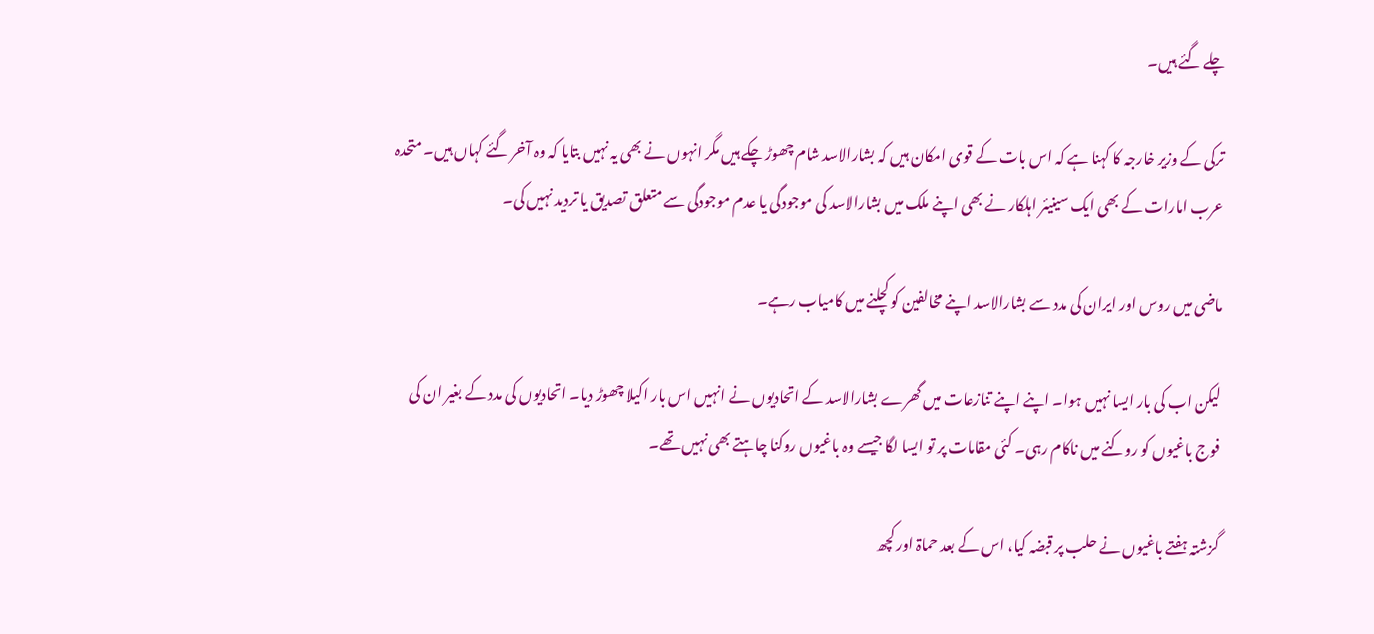چلے گئے ہیں۔

ترکی کے وزیر خارجہ کا کہنا ہے کہ اس بات کے قوی امکان ہیں کہ بشارالاسد شام چھوڑ چکے ہیں مگر انہوں نے بھی یہ نہیں بتایا کہ وہ آخر گئے کہاں ہیں۔ متحدہ عرب امارات کے بھی ایک سینیئر اہلکار نے بھی اپنے ملک میں بشارالاسد کی موجودگی یا عدم موجودگی سے متعلق تصدیق یا تردید نہیں کی۔

ماضی میں روس اور ایران کی مدد سے بشارالاسد اپنے مخالفین کو کچلنے میں کامیاب رہے۔

لیکن اب کی بار ایسا نہیں ہوا۔ اپنے اپنے تنازعات میں گھرے بشارالاسد کے اتحادیوں نے انہیں اس بار اکیلا چھوڑ دیا۔ اتحادیوں کی مدد کے بغیر ان کی فوج باغیوں کو روکنے میں ناکام رہی۔ کئی مقامات پر تو ایسا لگا جیسے وہ باغیوں روکنا چاہتے بھی نہیں تھے۔

گزشتہ ہفتے باغیوں نے حلب پر قبضہ کیا، اس کے بعد حماۃ اور کچھ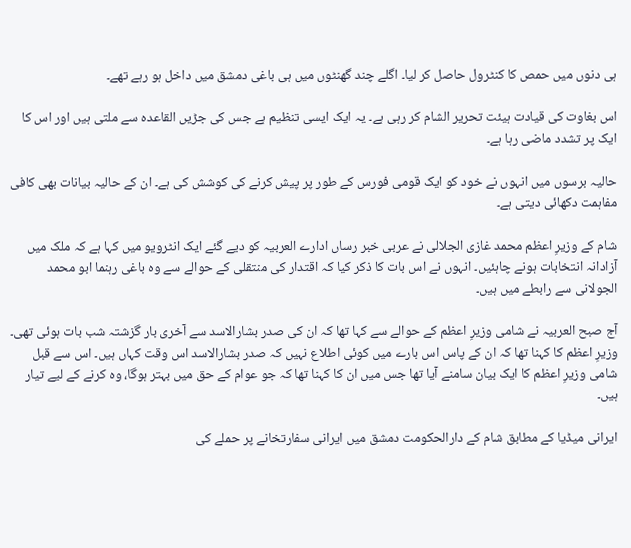ہی دنوں میں حمص کا کنٹرول حاصل کر لیا۔ اگلے چند گھنٹوں میں ہی باغی دمشق میں داخل ہو رہے تھے۔

اس بغاوت کی قیادت ہیئت تحریر الشام کر رہی ہے۔ یہ ایک ایسی تنظیم ہے جس کی جڑیں القاعدہ سے ملتی ہیں اور اس کا ایک پر تشدد ماضی رہا ہے۔

حالیہ برسوں میں انہوں نے خود کو ایک قومی فورس کے طور پر پیش کرنے کی کوشش کی ہے۔ ان کے حالیہ بیانات بھی کافی مفاہمت دکھائی دیتی ہے۔

شام کے وزیرِ اعظم محمد غازی الجلالی نے عربی خبر رساں ادارے العربیہ کو دیے گئے ایک انٹرویو میں کہا ہے کہ ملک میں آزادانہ انتخابات ہونے چاہئیں۔ انہوں نے اس بات کا ذکر کیا کہ اقتدار کی منتقلی کے حوالے سے وہ باغی رہنما ابو محمد الجولانی سے رابطے میں ہیں۔

آج صبح العربیہ نے شامی وزیرِ اعظم کے حوالے سے کہا تھا کہ ان کی صدر بشارالاسد سے آخری بار گزشتہ شب بات ہوئی تھی۔ وزیرِ اعظم کا کہنا تھا کہ ان کے پاس اس بارے میں کوئی اطلاع نہیں کہ صدر بشارالاسد اس وقت کہاں ہیں۔ اس سے قبل شامی وزیرِ اعظم کا ایک بیان سامنے آیا تھا جس میں ان کا کہنا تھا کہ جو عوام کے حق میں بہتر ہوگا، وہ کرنے کے لیے تیار ہیں۔

ایرانی میڈیا کے مطابق شام کے دارالحکومت دمشق میں ایرانی سفارتخانے پر حملے کی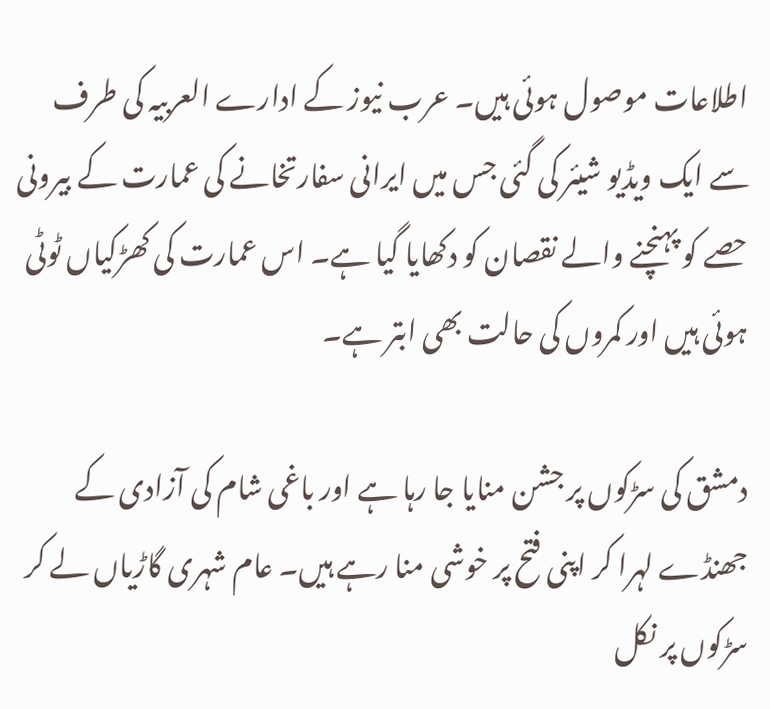اطلاعات موصول ہوئی ہیں۔ عرب نیوز کے ادارے العربیہ کی طرف سے ایک ویڈیو شیئر کی گئی جس میں ایرانی سفارتخانے کی عمارت کے بیرونی حصے کو پہنچنے والے نقصان کو دکھایا گیا ہے۔ اس عمارت کی کھڑکیاں ٹوٹی ہوئی ہیں اور کمروں کی حالت بھی ابتر ہے۔

دمشق کی سڑکوں پر جشن منایا جا رہا ہے اور باغی شام کی آزادی کے جھنڈے لہرا کر اپنی فتح پر خوشی منا رہے ہیں۔ عام شہری گاڑیاں لے کر سڑکوں پر نکل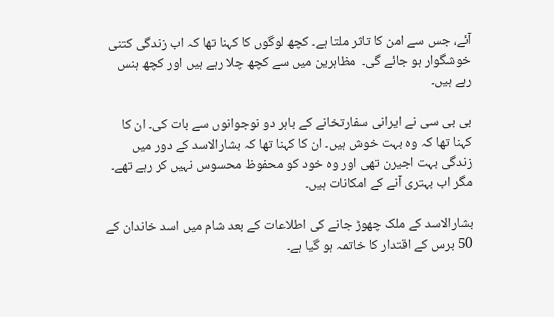آئے، جس سے امن کا تاثر ملتا ہے۔ کچھ لوگوں کا کہنا تھا کہ اب زندگی کتنی خوشگوار ہو جائے گی۔  مظاہرین میں سے کچھ چلا رہے ہیں اور کچھ ہنس رہے ہیں۔

بی بی سی نے ایرانی سفارتخانے کے باہر دو نوجوانوں سے بات کی۔ ان کا کہنا تھا کہ وہ بہت خوش ہیں۔ ان کا کہنا تھا کہ بشارالاسد کے دور میں زندگی بہت اجیرن تھی اور وہ خود کو محفوظ محسوس نہیں کر رہے تھے۔ مگر اب بہتری آنے کے امکانات ہیں۔

بشارالاسد کے ملک چھوڑ جانے کی اطلاعات کے بعد شام میں اسد خاندان کے 50 برس کے اقتدار کا خاتمہ ہو گیا ہے۔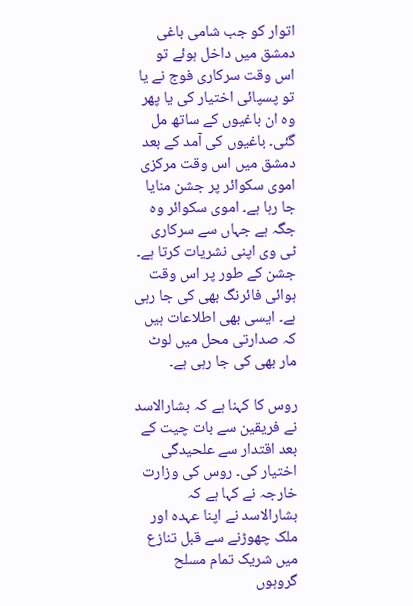اتوار کو جب شامی باغی دمشق میں داخل ہوئے تو اس وقت سرکاری فوج نے یا تو پسپائی اختیار کی یا پھر وہ ان باغیوں کے ساتھ مل گئی۔ باغیوں کی آمد کے بعد دمشق میں اس وقت مرکزی اموی سکوائر پر جشن منایا جا رہا ہے۔ اموی سکوائر وہ جگہ ہے جہاں سے سرکاری ٹی وی اپنی نشریات کرتا ہے۔ جشن کے طور پر اس وقت ہوائی فائرنگ بھی کی جا رہی ہے۔ ایسی بھی اطلاعات ہیں کہ صدارتی محل میں لوٹ مار بھی کی جا رہی ہے۔

روس کا کہنا ہے کہ بشارالاسد نے فریقین سے بات چیت کے بعد اقتدار سے علحیدگی اختیار کی۔ روس کی وزارت خارجہ نے کہا ہے کہ بشارالاسد نے اپنا عہدہ اور ملک چھوڑنے سے قبل تنازع میں شریک تمام مسلح گروہوں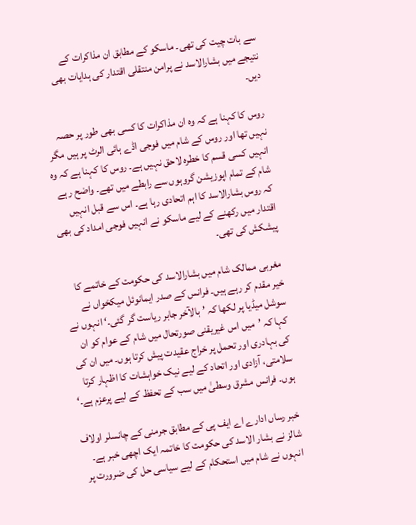سے بات چیت کی تھی۔ ماسکو کے مطابق ان مذاکرات کے نتیجے میں بشارالاسد نے پرامن منتقلی اقتدار کی ہدایات بھی دیں۔

روس کا کہنا ہے کہ وہ ان مذاکرات کا کسی بھی طور پر حصہ نہیں تھا اور روس کے شام میں فوجی اڈے ہائی الرٹ پر ہیں مگر انہیں کسی قسم کا خطرہ لاحق نہیں ہے۔ روس کا کہنا ہے کہ وہ شام کے تمام اپوزیشن گروہوں سے رابطے میں تھے۔ واضح رہے کہ روس بشارالاسد کا اہم اتحادی رہا ہے۔ اس سے قبل انہیں اقتدار میں رکھنے کے لیے ماسکو نے انہیں فوجی امداد کی بھی پیشکش کی تھی۔

مغربی ممالک شام میں بشارالاسد کی حکومت کے خاتمے کا خیر مقدم کر رہے ہیں۔ فرانس کے صدر ایمانوئل میکخواں نے سوشل میڈیا پر لکھا کہ ’بالآخر جابر ریاست گر گئی۔‘ انہوں نے کہا کہ ’میں اس غیریقنی صورتحال میں شام کے عوام کو ان کی بہادری اور تحمل پر خراج عقیدت پیش کرتا ہوں۔ میں ان کی سلامتی، آزادی اور اتحاد کے لیے نیک خواہشات کا اظہار کرتا ہوں۔ فرانس مشرق وسطیٰ میں سب کے تحفظ کے لیے پرعزم ہے۔‘

خبر رساں ادارے اے ایف پی کے مطابق جرمنی کے چانسلر اولاف شالز نے بشار الاسد کی حکومت کا خاتمہ ایک اچھی خبر ہے۔ انہوں نے شام میں استحکام کے لیے سیاسی حل کی ضرورت پر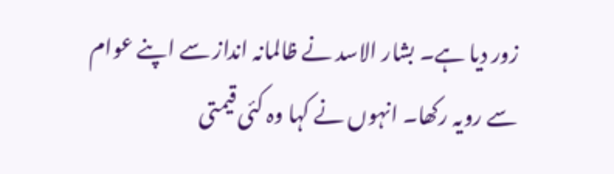زور دیا ہے۔ بشار الاسد نے ظالمانہ انداز سے اپنے عوام سے رویہ رکھا۔ انہوں نے کہا وہ کئی قیمتی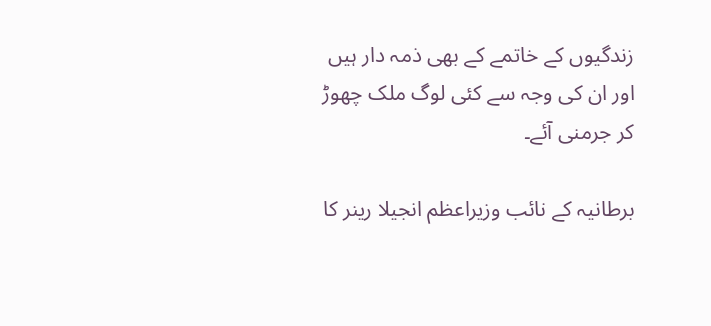زندگیوں کے خاتمے کے بھی ذمہ دار ہیں اور ان کی وجہ سے کئی لوگ ملک چھوڑ کر جرمنی آئے۔

برطانیہ کے نائب وزیراعظم انجیلا رینر کا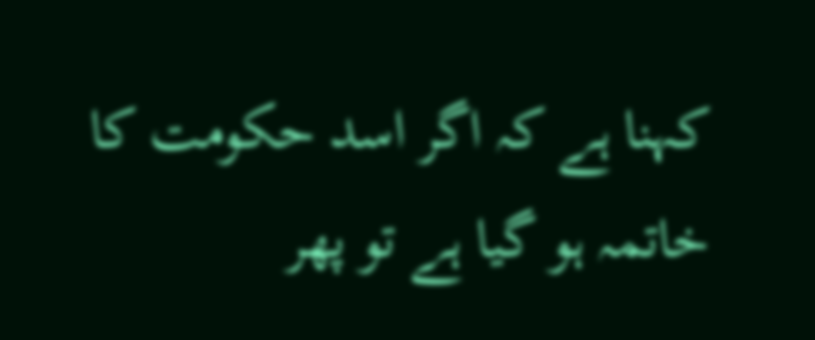کہنا ہے کہ اگر اسد حکومت کا خاتمہ ہو گیا ہے تو پھر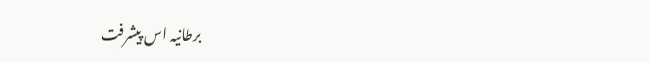برطانیہ اس پیشرفت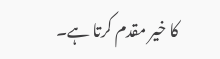کا خیر مقدم کرتا ہے۔